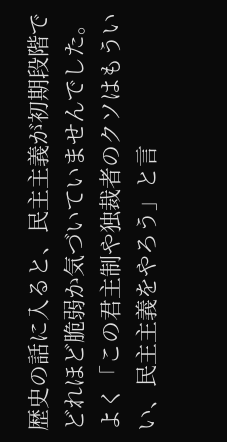歴史の話に入ると、民主主義が初期段階でどれほど脆弱か気づいていませんでした。よく「この君主制や独裁者のクソはもういい、民主主義をやろう」と言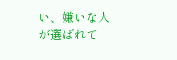い、嫌いな人が選ばれて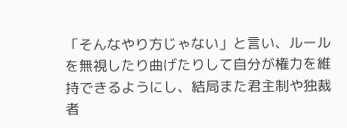「そんなやり方じゃない」と言い、ルールを無視したり曲げたりして自分が権力を維持できるようにし、結局また君主制や独裁者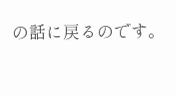の話に戻るのです。